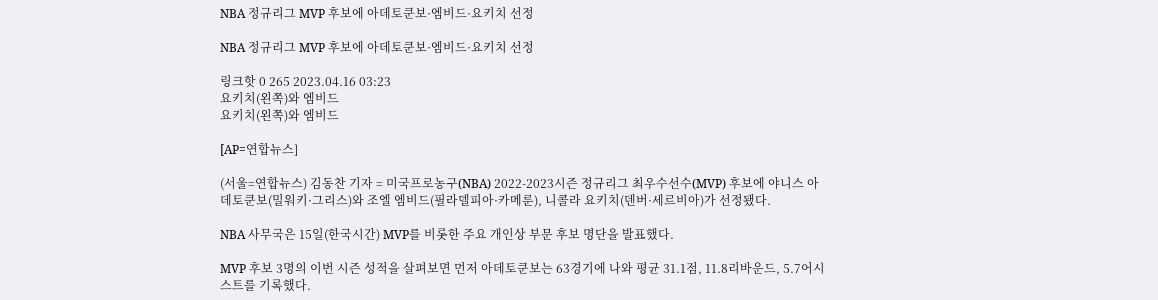NBA 정규리그 MVP 후보에 아데토쿤보·엠비드·요키치 선정

NBA 정규리그 MVP 후보에 아데토쿤보·엠비드·요키치 선정

링크핫 0 265 2023.04.16 03:23
요키치(왼쪽)와 엠비드
요키치(왼쪽)와 엠비드

[AP=연합뉴스]

(서울=연합뉴스) 김동찬 기자 = 미국프로농구(NBA) 2022-2023시즌 정규리그 최우수선수(MVP) 후보에 야니스 아데토쿤보(밀워키·그리스)와 조엘 엠비드(필라델피아·카메룬), 니콜라 요키치(덴버·세르비아)가 선정됐다.

NBA 사무국은 15일(한국시간) MVP를 비롯한 주요 개인상 부문 후보 명단을 발표했다.

MVP 후보 3명의 이번 시즌 성적을 살펴보면 먼저 아데토쿤보는 63경기에 나와 평균 31.1점, 11.8리바운드, 5.7어시스트를 기록했다.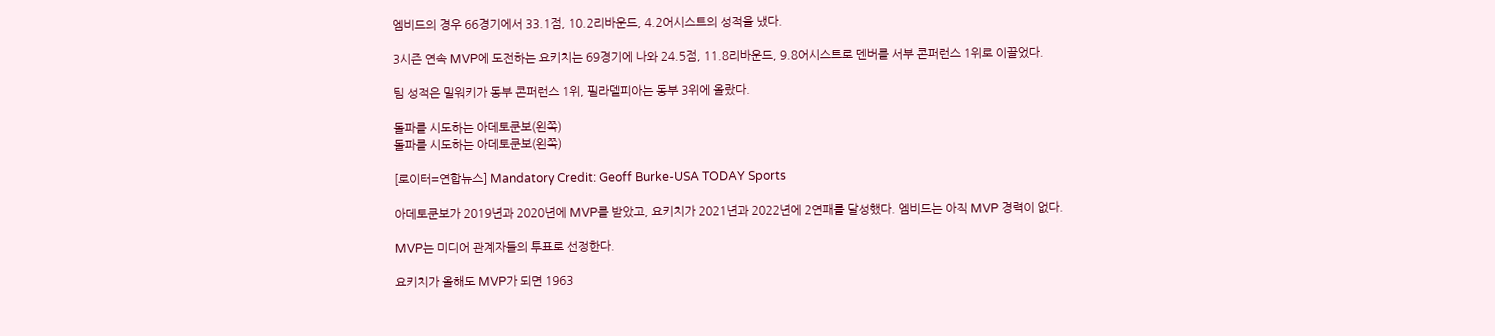엠비드의 경우 66경기에서 33.1점, 10.2리바운드, 4.2어시스트의 성적을 냈다.

3시즌 연속 MVP에 도전하는 요키치는 69경기에 나와 24.5점, 11.8리바운드, 9.8어시스트로 덴버를 서부 콘퍼런스 1위로 이끌었다.

팀 성적은 밀워키가 동부 콘퍼런스 1위, 필라델피아는 동부 3위에 올랐다.

돌파를 시도하는 아데토쿤보(왼쪽)
돌파를 시도하는 아데토쿤보(왼쪽)

[로이터=연합뉴스] Mandatory Credit: Geoff Burke-USA TODAY Sports

아데토쿤보가 2019년과 2020년에 MVP를 받았고, 요키치가 2021년과 2022년에 2연패를 달성했다. 엠비드는 아직 MVP 경력이 없다.

MVP는 미디어 관계자들의 투표로 선정한다.

요키치가 올해도 MVP가 되면 1963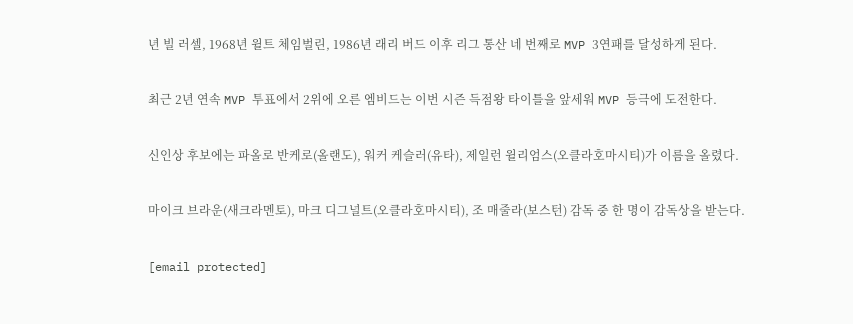년 빌 러셀, 1968년 윌트 체임벌린, 1986년 래리 버드 이후 리그 통산 네 번째로 MVP 3연패를 달성하게 된다.

최근 2년 연속 MVP 투표에서 2위에 오른 엠비드는 이번 시즌 득점왕 타이틀을 앞세워 MVP 등극에 도전한다.

신인상 후보에는 파올로 반케로(올랜도), 워커 케슬러(유타), 제일런 윌리엄스(오클라호마시티)가 이름을 올렸다.

마이크 브라운(새크라멘토), 마크 디그널트(오클라호마시티), 조 매줄라(보스턴) 감독 중 한 명이 감독상을 받는다.

[email protected]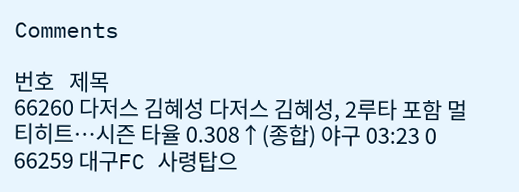Comments

번호   제목
66260 다저스 김혜성 다저스 김혜성, 2루타 포함 멀티히트…시즌 타율 0.308↑(종합) 야구 03:23 0
66259 대구FC 사령탑으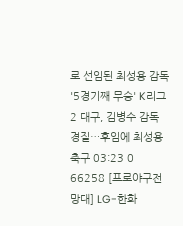로 선임된 최성용 감독 '5경기째 무승' K리그2 대구, 김병수 감독 경질…후임에 최성용 축구 03:23 0
66258 [프로야구전망대] LG-한화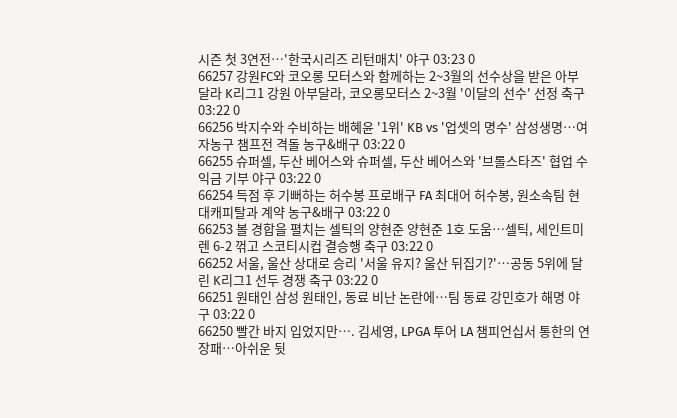시즌 첫 3연전…'한국시리즈 리턴매치' 야구 03:23 0
66257 강원FC와 코오롱 모터스와 함께하는 2~3월의 선수상을 받은 아부달라 K리그1 강원 아부달라, 코오롱모터스 2~3월 '이달의 선수' 선정 축구 03:22 0
66256 박지수와 수비하는 배혜윤 '1위' KB vs '업셋의 명수' 삼성생명…여자농구 챔프전 격돌 농구&배구 03:22 0
66255 슈퍼셀, 두산 베어스와 슈퍼셀, 두산 베어스와 '브롤스타즈' 협업 수익금 기부 야구 03:22 0
66254 득점 후 기뻐하는 허수봉 프로배구 FA 최대어 허수봉, 원소속팀 현대캐피탈과 계약 농구&배구 03:22 0
66253 볼 경합을 펼치는 셀틱의 양현준 양현준 1호 도움…셀틱, 세인트미렌 6-2 꺾고 스코티시컵 결승행 축구 03:22 0
66252 서울, 울산 상대로 승리 '서울 유지? 울산 뒤집기?'…공동 5위에 달린 K리그1 선두 경쟁 축구 03:22 0
66251 원태인 삼성 원태인, 동료 비난 논란에…팀 동료 강민호가 해명 야구 03:22 0
66250 빨간 바지 입었지만…. 김세영, LPGA 투어 LA 챔피언십서 통한의 연장패…아쉬운 뒷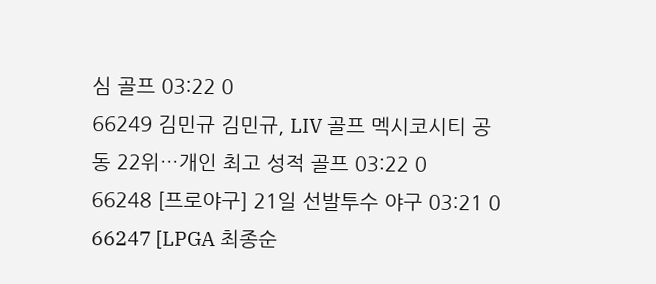심 골프 03:22 0
66249 김민규 김민규, LIV 골프 멕시코시티 공동 22위…개인 최고 성적 골프 03:22 0
66248 [프로야구] 21일 선발투수 야구 03:21 0
66247 [LPGA 최종순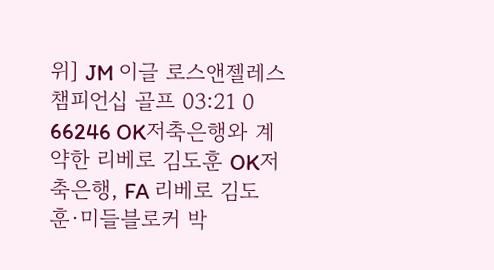위] JM 이글 로스앤젤레스 챔피언십 골프 03:21 0
66246 OK저축은행와 계약한 리베로 김도훈 OK저축은행, FA 리베로 김도훈·미들블로커 박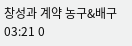창성과 계약 농구&배구 03:21 0